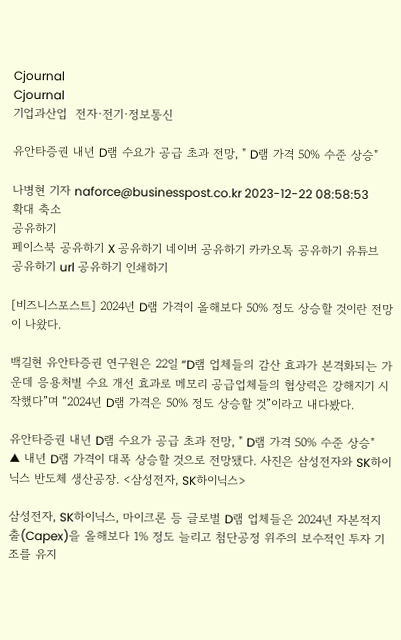Cjournal
Cjournal
기업과산업  전자·전기·정보통신

유안타증권 내년 D램 수요가 공급 초과 전망, " D램 가격 50% 수준 상승"

나병현 기자 naforce@businesspost.co.kr 2023-12-22 08:58:53
확대 축소
공유하기
페이스북 공유하기 X 공유하기 네이버 공유하기 카카오톡 공유하기 유튜브 공유하기 url 공유하기 인쇄하기

[비즈니스포스트] 2024년 D램 가격이 올해보다 50% 정도 상승할 것이란 전망이 나왔다.

백길현 유안타증권 연구원은 22일 “D램 업체들의 감산 효과가 본격화되는 가운데 응용처별 수요 개선 효과로 메모리 공급업체들의 협상력은 강해지기 시작했다”며 “2024년 D램 가격은 50% 정도 상승할 것”이라고 내다봤다.

유안타증권 내년 D램 수요가 공급 초과 전망, " D램 가격 50% 수준 상승"
▲ 내년 D램 가격이 대폭 상승할 것으로 전망됐다. 사진은 삼성전자와 SK하이닉스 반도체 생산공장. <삼성전자, SK하이닉스>

삼성전자, SK하이닉스, 마이크론 등 글로벌 D램 업체들은 2024년 자본적지출(Capex)을 올해보다 1% 정도 늘리고 첨단공정 위주의 보수적인 투자 기조를 유지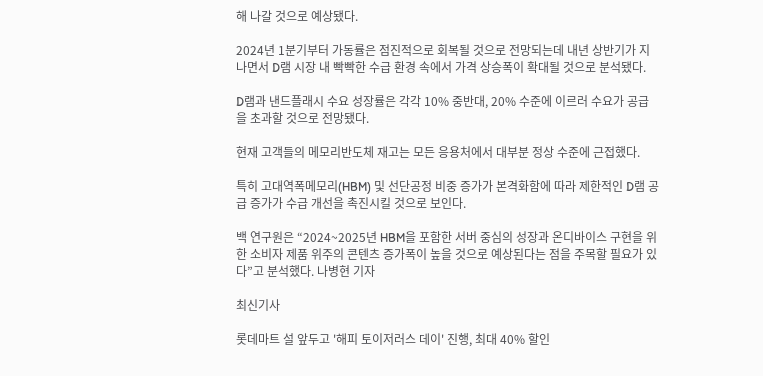해 나갈 것으로 예상됐다.

2024년 1분기부터 가동률은 점진적으로 회복될 것으로 전망되는데 내년 상반기가 지나면서 D램 시장 내 빡빡한 수급 환경 속에서 가격 상승폭이 확대될 것으로 분석됐다.

D램과 낸드플래시 수요 성장률은 각각 10% 중반대, 20% 수준에 이르러 수요가 공급을 초과할 것으로 전망됐다.

현재 고객들의 메모리반도체 재고는 모든 응용처에서 대부분 정상 수준에 근접했다.

특히 고대역폭메모리(HBM) 및 선단공정 비중 증가가 본격화함에 따라 제한적인 D램 공급 증가가 수급 개선을 촉진시킬 것으로 보인다.

백 연구원은 “2024~2025년 HBM을 포함한 서버 중심의 성장과 온디바이스 구현을 위한 소비자 제품 위주의 콘텐츠 증가폭이 높을 것으로 예상된다는 점을 주목할 필요가 있다”고 분석했다. 나병현 기자

최신기사

롯데마트 설 앞두고 '해피 토이저러스 데이' 진행, 최대 40% 할인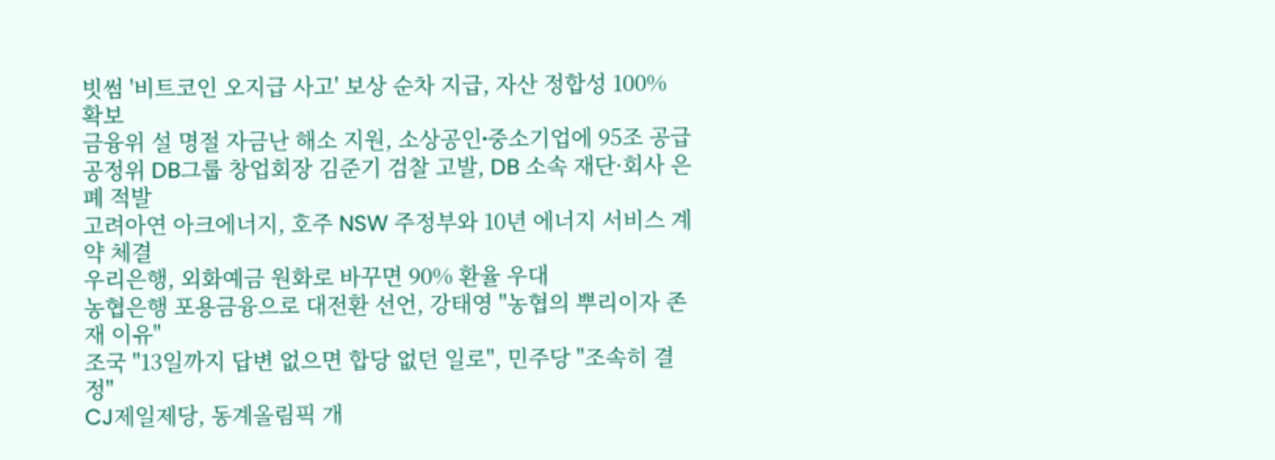빗썸 '비트코인 오지급 사고' 보상 순차 지급, 자산 정합성 100% 확보
금융위 설 명절 자금난 해소 지원, 소상공인ᐧ중소기업에 95조 공급
공정위 DB그룹 창업회장 김준기 검찰 고발, DB 소속 재단·회사 은폐 적발
고려아연 아크에너지, 호주 NSW 주정부와 10년 에너지 서비스 계약 체결
우리은행, 외화예금 원화로 바꾸면 90% 환율 우대
농협은행 포용금융으로 대전환 선언, 강태영 "농협의 뿌리이자 존재 이유"
조국 "13일까지 답변 없으면 합당 없던 일로", 민주당 "조속히 결정"
CJ제일제당, 동계올림픽 개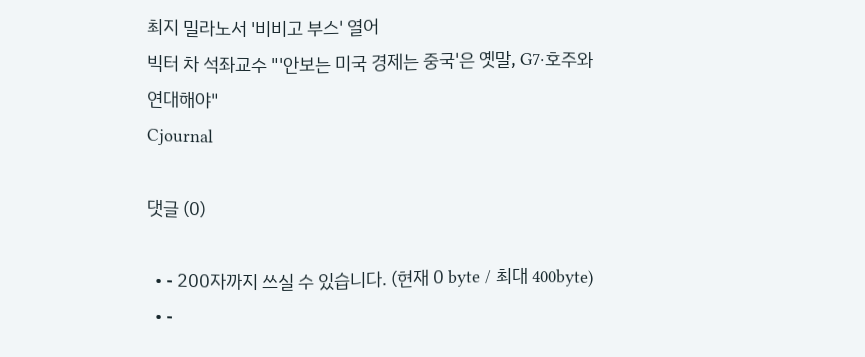최지 밀라노서 '비비고 부스' 열어
빅터 차 석좌교수 "'안보는 미국 경제는 중국'은 옛말, G7·호주와 연대해야"
Cjournal

댓글 (0)

  • - 200자까지 쓰실 수 있습니다. (현재 0 byte / 최대 400byte)
  • -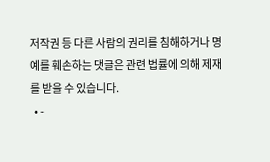저작권 등 다른 사람의 권리를 침해하거나 명예를 훼손하는 댓글은 관련 법률에 의해 제재를 받을 수 있습니다.
  • -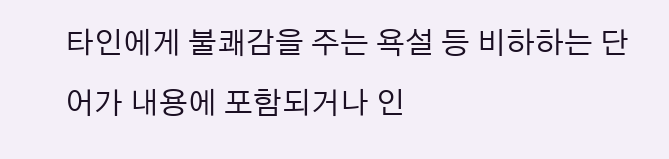타인에게 불쾌감을 주는 욕설 등 비하하는 단어가 내용에 포함되거나 인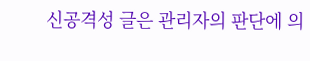신공격성 글은 관리자의 판단에 의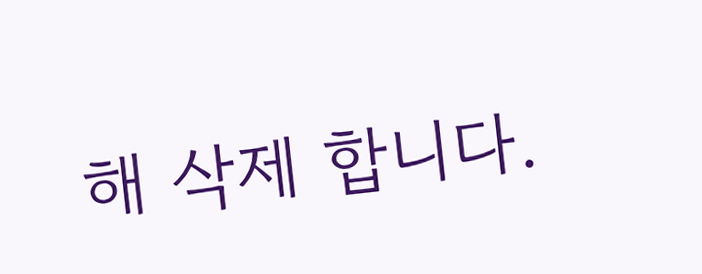해 삭제 합니다.